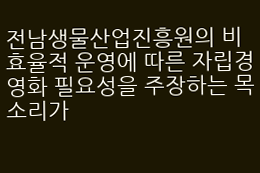전남생물산업진흥원의 비효율적 운영에 따른 자립경영화 필요성을 주장하는 목소리가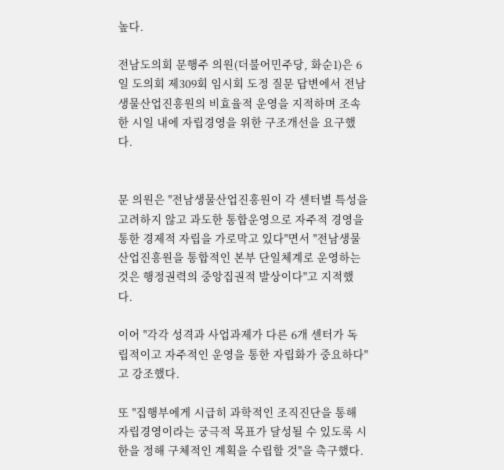높다.

전남도의회 문행주 의원(더불어민주당, 화순1)은 6일 도의회 제309회 임시회 도정 질문 답변에서 전남생물산업진흥원의 비효율적 운영을 지적하며 조속한 시일 내에 자립경영을 위한 구조개선을 요구했다.


문 의원은 "전남생물산업진흥원이 각 센터별 특성을 고려하지 않고 과도한 통합운영으로 자주적 경영을 통한 경제적 자립을 가로막고 있다"면서 "전남생물산업진흥원을 통합적인 본부 단일체계로 운영하는 것은 행정권력의 중앙집권적 발상이다"고 지적했다.

이어 "각각 성격과 사업과제가 다른 6개 센터가 독립적이고 자주적인 운영을 통한 자립화가 중요하다"고 강조했다.

또 "집행부에게 시급히 과학적인 조직진단을 통해 자립경영이라는 궁극적 목표가 달성될 수 있도록 시한을 정해 구체적인 계획을 수립할 것"을 촉구했다.